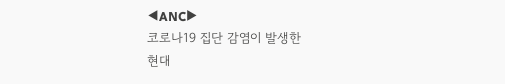◀ANC▶
코로나19 집단 감염이 발생한
현대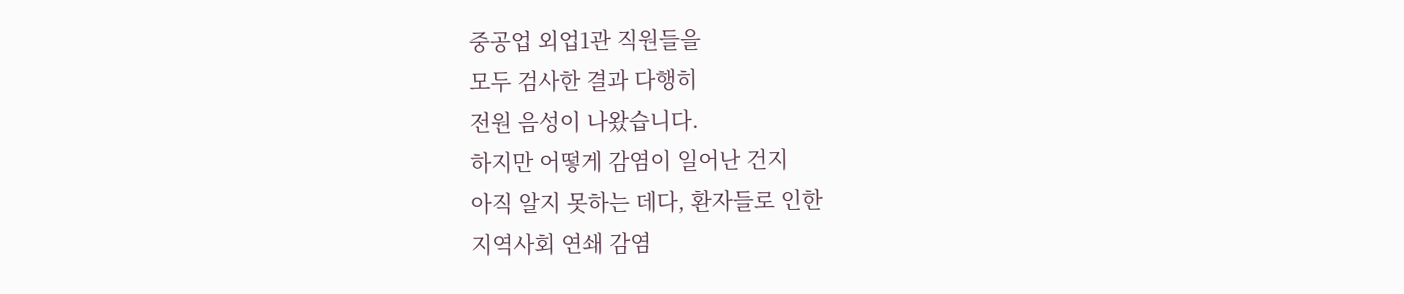중공업 외업1관 직원들을
모두 검사한 결과 다행히
전원 음성이 나왔습니다.
하지만 어떻게 감염이 일어난 건지
아직 알지 못하는 데다, 환자들로 인한
지역사회 연쇄 감염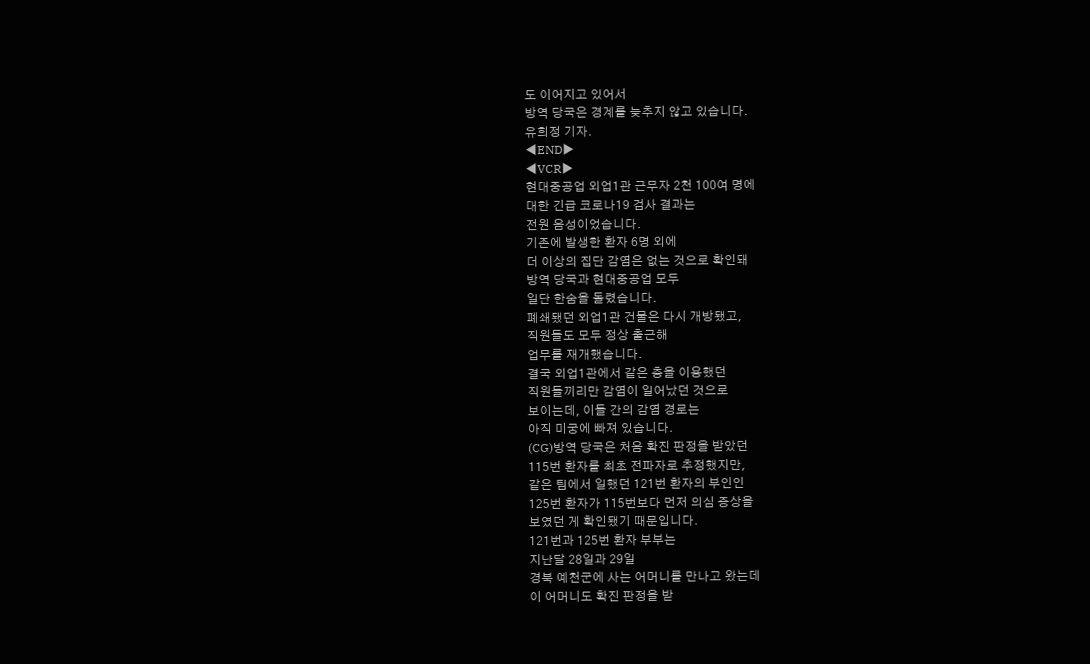도 이어지고 있어서
방역 당국은 경계를 늦추지 않고 있습니다.
유희정 기자.
◀END▶
◀VCR▶
현대중공업 외업1관 근무자 2천 100여 명에
대한 긴급 코로나19 검사 결과는
전원 음성이었습니다.
기존에 발생한 환자 6명 외에
더 이상의 집단 감염은 없는 것으로 확인돼
방역 당국과 현대중공업 모두
일단 한숨을 돌렸습니다.
폐쇄됐던 외업1관 건물은 다시 개방됐고,
직원들도 모두 정상 출근해
업무를 재개했습니다.
결국 외업1관에서 같은 층을 이용했던
직원들끼리만 감염이 일어났던 것으로
보이는데, 이들 간의 감염 경로는
아직 미궁에 빠져 있습니다.
(CG)방역 당국은 처음 확진 판정을 받았던
115번 환자를 최초 전파자로 추정했지만,
같은 팀에서 일했던 121번 환자의 부인인
125번 환자가 115번보다 먼저 의심 증상을
보였던 게 확인됐기 때문입니다.
121번과 125번 환자 부부는
지난달 28일과 29일
경북 예천군에 사는 어머니를 만나고 왔는데
이 어머니도 확진 판정을 받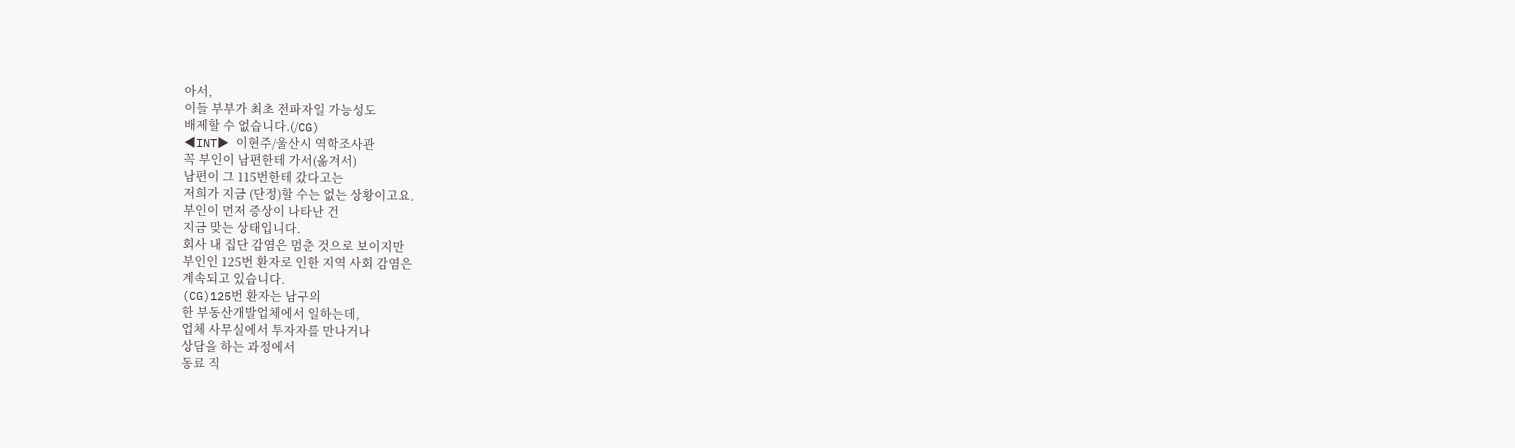아서,
이들 부부가 최초 전파자일 가능성도
배제할 수 없습니다.(/CG)
◀INT▶ 이현주/울산시 역학조사관
꼭 부인이 남편한테 가서(옮겨서)
남편이 그 115번한테 갔다고는
저희가 지금 (단정)할 수는 없는 상황이고요.
부인이 먼저 증상이 나타난 건
지금 맞는 상태입니다.
회사 내 집단 감염은 멈춘 것으로 보이지만
부인인 125번 환자로 인한 지역 사회 감염은
계속되고 있습니다.
(CG)125번 환자는 남구의
한 부동산개발업체에서 일하는데,
업체 사무실에서 투자자를 만나거나
상담을 하는 과정에서
동료 직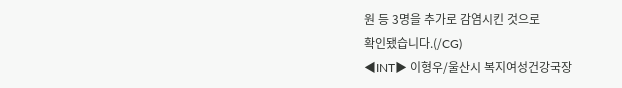원 등 3명을 추가로 감염시킨 것으로
확인됐습니다.(/CG)
◀INT▶ 이형우/울산시 복지여성건강국장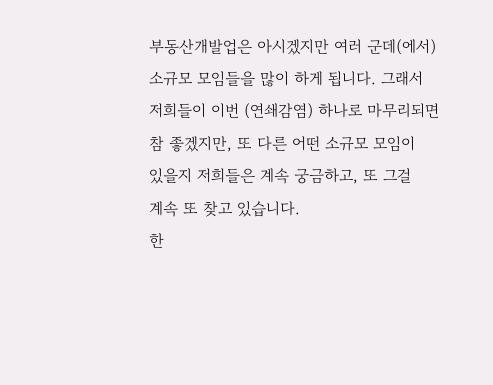부동산개발업은 아시겠지만 여러 군데(에서)
소규모 모임들을 많이 하게 됩니다. 그래서
저희들이 이번 (연쇄감염) 하나로 마무리되면
참 좋겠지만, 또 다른 어떤 소규모 모임이
있을지 저희들은 계속 궁금하고, 또 그걸
계속 또 찾고 있습니다.
한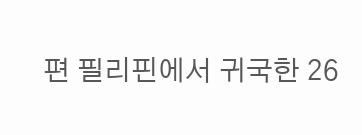편 필리핀에서 귀국한 26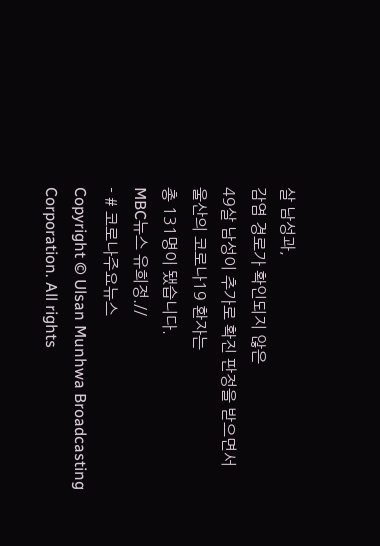살 남성과,
감염 경로가 확인되지 않은
49살 남성이 추가로 확진 판정을 받으면서
울산의 코로나19 환자는
총 131명이 됐습니다.
MBC뉴스 유희정.//
- # 코로나주요뉴스
Copyright © Ulsan Munhwa Broadcasting Corporation. All rights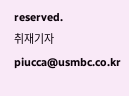reserved.
취재기자
piucca@usmbc.co.kr